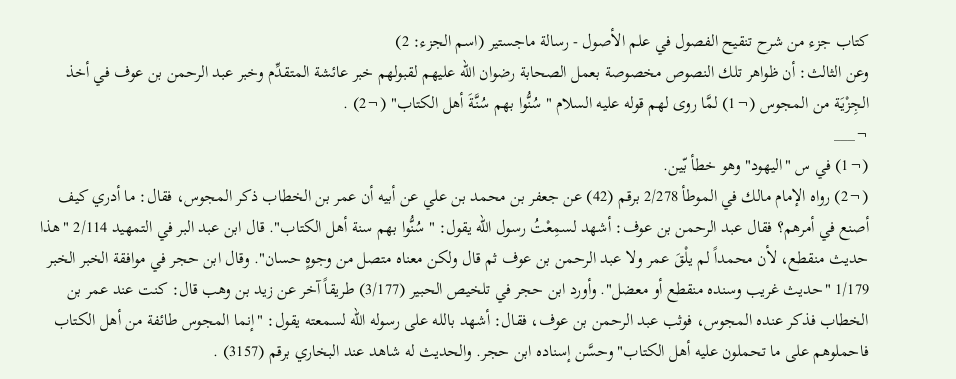كتاب جزء من شرح تنقيح الفصول في علم الأصول - رسالة ماجستير (اسم الجزء: 2)
وعن الثالث: أن ظواهر تلك النصوص مخصوصة بعمل الصحابة رضوان الله عليهم لقبولهم خبر عائشة المتقدِّم وخبر عبد الرحمن بن عوف في أخذ الجِزْيَة من المجوس (¬1) لمَّا روى لهم قوله عليه السلام "سُنُّوا بهم سُنَّةَ أهل الكتاب" (¬2) .
¬___
(¬1) في س "اليهود" وهو خطأ بّين.
(¬2) رواه الإمام مالك في الموطأ 2/278 برقم (42) عن جعفر بن محمد بن علي عن أبيه أن عمر بن الخطاب ذكر المجوس، فقال: ما أدري كيف أصنع في أمرهم؟ فقال عبد الرحمن بن عوف: أشهد لسمِعْتُ رسول الله يقول: "سُنُّوا بهم سنة أهل الكتاب". قال ابن عبد البر في التمهيد 2/114 "هذا حديث منقطع، لأن محمداً لم يلْقَ عمر ولا عبد الرحمن بن عوف ثم قال ولكن معناه متصل من وجوهٍ حسان". وقال ابن حجر في موافقة الخبر الخبر 1/179 "حديث غريب وسنده منقطع أو معضل". وأورد ابن حجر في تلخيص الحبير (3/177) طريقاً آخر عن زيد بن وهب قال: كنت عند عمر بن الخطاب فذكر عنده المجوس، فوثب عبد الرحمن بن عوف، فقال: أشهد بالله على رسوله الله لسمعته يقول: "إنما المجوس طائفة من أهل الكتاب فاحملوهم على ما تحملون عليه أهل الكتاب" وحسَّن إسناده ابن حجر. والحديث له شاهد عند البخاري برقم (3157) .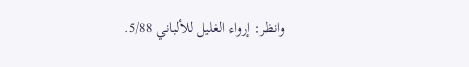وانظر: إرواء الغليل للألباني 5/88.